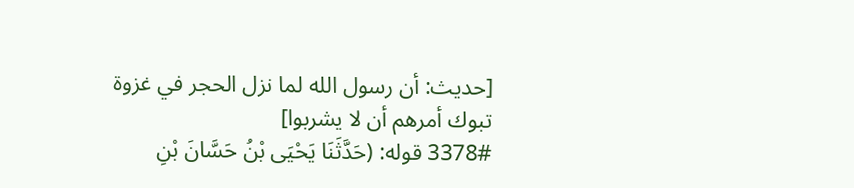[حديث: أن رسول الله لما نزل الحجر في غزوة تبوك أمرهم أن لا يشربوا]
3378# قوله: (حَدَّثَنَا يَحْيَى بْنُ حَسَّانَ بْنِ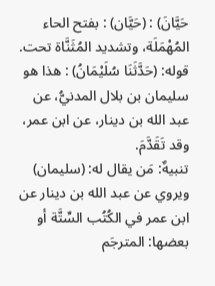حَيَّانَ) : (حَيَّان) : بفتح الحاء المُهْمَلَة، وتشديد المُثَنَّاة تحت.
قوله: (حَدَّثَنَا سُلَيْمَانُ) : هذا هو سليمان بن بلال المدنيُّ، عن عبد الله بن دينار، عن ابن عمر، وقد تَقَدَّمَ.
تنبيهٌ: مَن يقال له: (سليمان) ويروي عن عبد الله بن دينار عن ابن عمر في الكُتُب السِّتَّة أو بعضها: المترجَم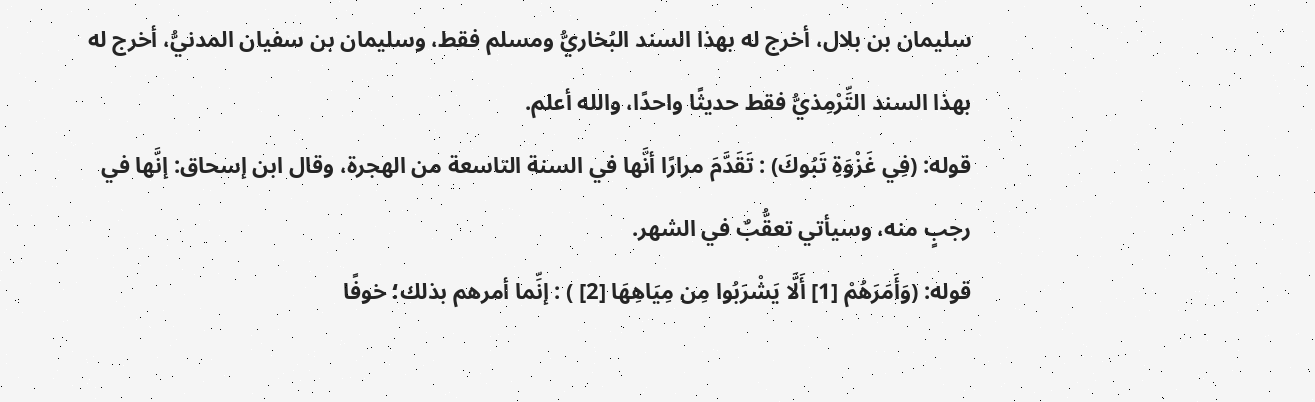سليمان بن بلال، أخرج له بهذا السند البُخاريُّ ومسلم فقط، وسليمان بن سفيان المدنيُّ، أخرج له بهذا السند التِّرْمِذيُّ فقط حديثًا واحدًا، والله أعلم.
قوله: (فِي غَزْوَةِ تَبُوكَ) : تَقَدَّمَ مرارًا أنَّها في السنة التاسعة من الهجرة، وقال ابن إسحاق: إنَّها في رجبٍ منه، وسيأتي تعقُّبٌ في الشهر.
قوله: (وَأَمَرَهُمْ [1] أَلَّا يَشْرَبُوا مِن مِيَاهِهَا [2] ) : إنِّما أمرهم بذلك؛ خوفًا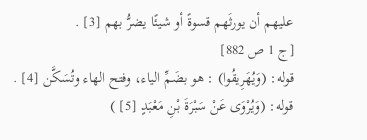عليهم أن يورثَهم قسوةً أو شيئًا يضرُّ بهم [3] .
[ج 1 ص 882]
قوله: (وَيُهَرِيقُوا) : هو بضَمِّ الياء، وفتح الهاء وتُسَكَّن [4] .
قوله: (وَيُرْوَى عَنْ سَبْرَةَ بْنِ مَعْبَدٍ [5] )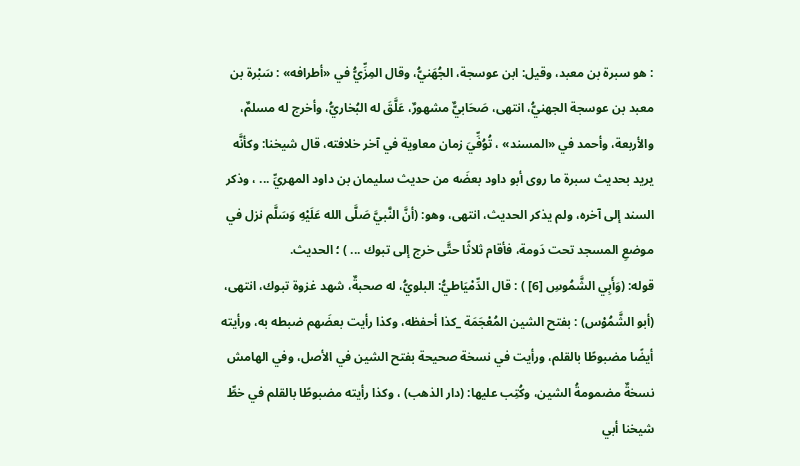: هو سبرة بن معبد، وقيل: ابن عوسجة، الجُهَنيُّ، وقال المِزِّيُّ في «أطرافه» : سَبْرة بن معبد بن عوسجة الجهنيُّ، انتهى، صَحَابيٌّ مشهورٌ، عَلَّقَ له البُخاريُّ، وأخرج له مسلمٌ، والأربعة، وأحمد في «المسند» ، تُوُفِّيَ زمان معاوية في آخر خلافته، قال شيخنا: وكأنَّه يريد بحديث سبرة ما روى أبو داود بعضَه من حديث سليمان بن داود المهريِّ ... ، وذكر السند إلى آخره، ولم يذكر الحديث، انتهى، وهو: (أنَّ النَّبيَّ صَلَّى الله عَلَيْهِ وَسَلَّم نزل في موضعِ المسجد تحت دَومة، فأقام ثلاثًا حتَّى خرج إلى تبوك ... ) ؛ الحديث.
قوله: (وَأَبِي الشَّمُوسِ [6] ) : قال الدِّمْيَاطيُّ: البلويُّ، له صحبةٌ، شهد غزوة تبوك، انتهى، (أبو الشَّمُوْس) : بفتح الشين المُعْجَمَة _كذا أحفظه، وكذا رأيت بعضَهم ضبطه به، ورأيته أيضًا مضبوطًا بالقلم، ورأيت في نسخة صحيحة بفتح الشين في الأصل، وفي الهامش نسخةٌ مضمومةُ الشين، وكُتِب عليها: (دار الذهب) ، وكذا رأيته مضبوطًا بالقلم في خطِّ شيخنا أبي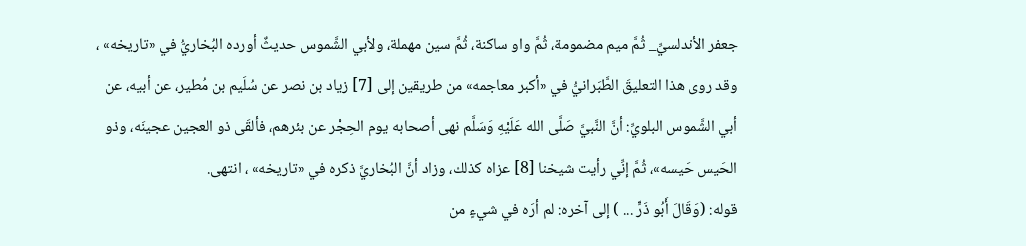جعفر الأندلسيِّ_ ثُمَّ ميم مضمومة، ثُمَّ واو ساكنة، ثُمَّ سين مهملة، ولأبي الشَّموس حديثٌ أورده البُخاريُّ في «تاريخه» ، وقد روى هذا التعليقَ الطَّبَرانيُّ في «أكبر معاجمه» من طريقين إلى [7] زياد بن نصر عن سُلَيم بن مُطير، عن أبيه، عن أبي الشَّموس البلويِّ: أنَّ النَّبيَّ صَلَّى الله عَلَيْهِ وَسَلَّم نهى أصحابه يوم الحِجْر عن بئرهم، فألقَى ذو العجين عجينَه، وذو الحَيس حَيسه»، ثُمَّ إنِّي رأيت شيخنا [8] عزاه كذلك، وزاد أنَّ البُخاريَّ ذكره في «تاريخه» ، انتهى.
قوله: (وَقَالَ أَبُو ذَرٍّ ... ) إلى آخره: لم أرَه في شيءٍ من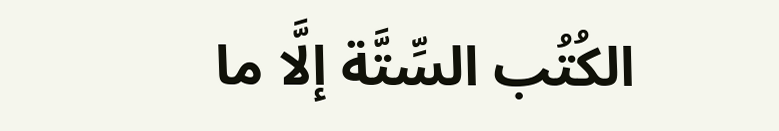الكُتُب السِّتَّة إلَّا ما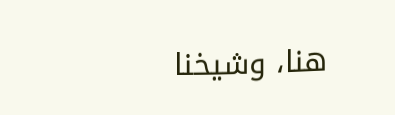هنا، وشيخنا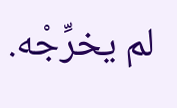لم يخرِّجْه.